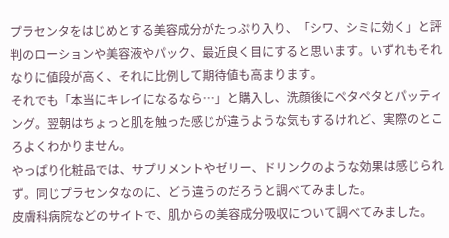プラセンタをはじめとする美容成分がたっぷり入り、「シワ、シミに効く」と評判のローションや美容液やパック、最近良く目にすると思います。いずれもそれなりに値段が高く、それに比例して期待値も高まります。
それでも「本当にキレイになるなら…」と購入し、洗顔後にペタペタとパッティング。翌朝はちょっと肌を触った感じが違うような気もするけれど、実際のところよくわかりません。
やっぱり化粧品では、サプリメントやゼリー、ドリンクのような効果は感じられず。同じプラセンタなのに、どう違うのだろうと調べてみました。
皮膚科病院などのサイトで、肌からの美容成分吸収について調べてみました。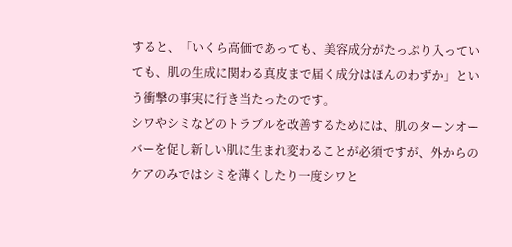すると、「いくら高価であっても、美容成分がたっぷり入っていても、肌の生成に関わる真皮まで届く成分はほんのわずか」という衝撃の事実に行き当たったのです。
シワやシミなどのトラブルを改善するためには、肌のターンオーバーを促し新しい肌に生まれ変わることが必須ですが、外からのケアのみではシミを薄くしたり一度シワと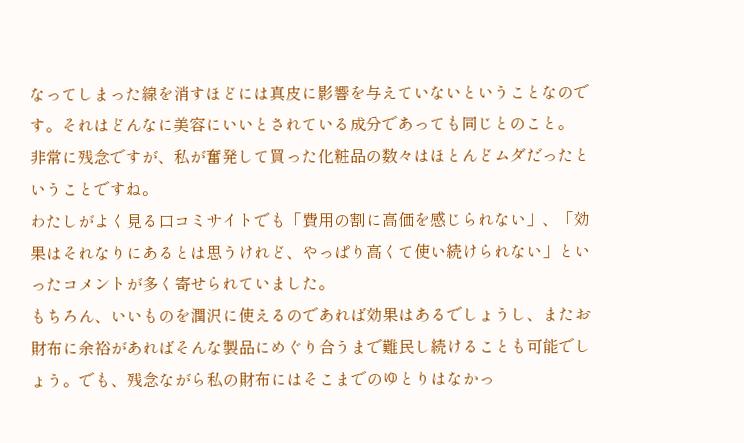なってしまった線を消すほどには真皮に影響を与えていないということなのです。それはどんなに美容にいいとされている成分であっても同じとのこと。
非常に残念ですが、私が奮発して買った化粧品の数々はほとんどムダだったということですね。
わたしがよく見る口コミサイトでも「費用の割に高価を感じられない」、「効果はそれなりにあるとは思うけれど、やっぱり高くて使い続けられない」といったコメントが多く寄せられていました。
もちろん、いいものを潤沢に使えるのであれば効果はあるでしょうし、またお財布に余裕があればそんな製品にめぐり合うまで難民し続けることも可能でしょう。でも、残念ながら私の財布にはそこまでのゆとりはなかっ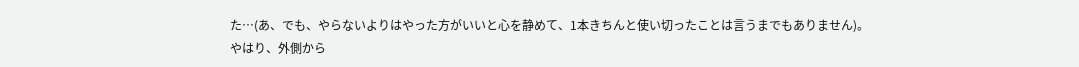た…(あ、でも、やらないよりはやった方がいいと心を静めて、1本きちんと使い切ったことは言うまでもありません)。
やはり、外側から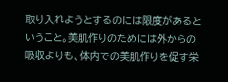取り入れようとするのには限度があるということ。美肌作りのためには外からの吸収よりも、体内での美肌作りを促す栄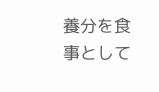養分を食事として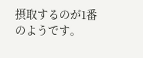摂取するのが1番のようです。